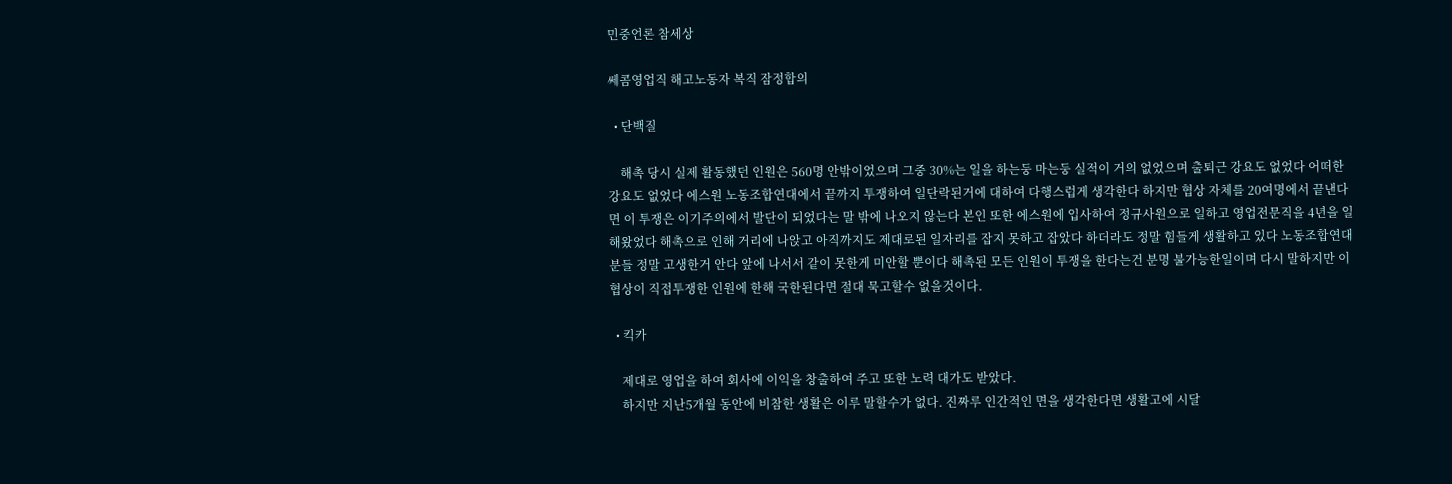민중언론 참세상

쎄콤영업직 해고노동자 복직 잠정합의

  • 단백질

    해촉 당시 실제 활동했던 인원은 560명 안밖이었으며 그중 30%는 일을 하는둥 마는둥 실적이 거의 없었으며 출퇴근 강요도 없었다 어떠한 강요도 없었다 에스원 노동조합연대에서 끝까지 투쟁하여 일단락된거에 대하여 다행스럽게 생각한다 하지만 협상 자체를 20여명에서 끝낸다면 이 투쟁은 이기주의에서 발단이 되었다는 말 밖에 나오지 않는다 본인 또한 에스원에 입사하여 정규사원으로 일하고 영업전문직을 4년을 일해왔었다 해촉으로 인해 거리에 나앉고 아직까지도 제대로된 일자리를 잡지 못하고 잡았다 하더라도 정말 힘들게 생활하고 있다 노동조합연대분들 정말 고생한거 안다 앞에 나서서 같이 못한게 미안할 뿐이다 해촉된 모든 인원이 투쟁을 한다는건 분명 불가능한일이며 다시 말하지만 이협상이 직접투쟁한 인원에 한해 국한된다면 절대 묵고할수 없을것이다.

  • 킥카

    제대로 영업을 하여 회사에 이익을 창출하여 주고 또한 노력 대가도 받았다.
    하지만 지난5개월 동안에 비참한 생활은 이루 말할수가 없다. 진짜루 인간적인 면을 생각한다면 생활고에 시달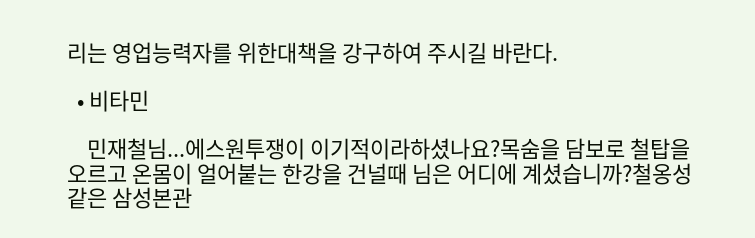리는 영업능력자를 위한대책을 강구하여 주시길 바란다.

  • 비타민

    민재철님...에스원투쟁이 이기적이라하셨나요?목숨을 담보로 철탑을 오르고 온몸이 얼어붙는 한강을 건널때 님은 어디에 계셨습니까?철옹성같은 삼성본관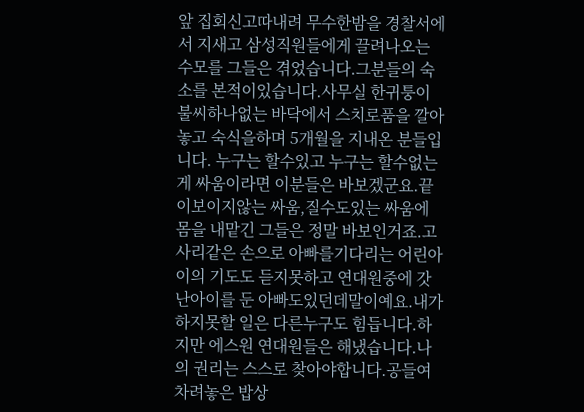앞 집회신고따내려 무수한밤을 경찰서에서 지새고 삼성직원들에게 끌려나오는 수모를 그들은 겪었습니다.그분들의 숙소를 본적이있습니다.사무실 한귀퉁이 불씨하나없는 바닥에서 스치로품을 깔아놓고 숙식을하며 5개월을 지내온 분들입니다. 누구는 할수있고 누구는 할수없는게 싸움이라면 이분들은 바보겠군요.끝이보이지않는 싸움,질수도있는 싸움에 몸을 내맡긴 그들은 정말 바보인거죠.고사리같은 손으로 아빠를기다리는 어린아이의 기도도 듣지못하고 연대원중에 갓난아이를 둔 아빠도있던데말이예요.내가 하지못할 일은 다른누구도 힘듭니다.하지만 에스원 연대원들은 해냈습니다.나의 권리는 스스로 찾아야합니다.공들여 차려놓은 밥상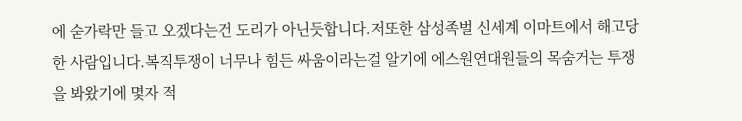에 숟가락만 들고 오겠다는건 도리가 아닌듯합니다.저또한 삼성족벌 신세계 이마트에서 해고당한 사람입니다.복직투쟁이 너무나 힘든 싸움이라는걸 알기에 에스원연대원들의 목숨거는 투쟁을 봐왔기에 몇자 적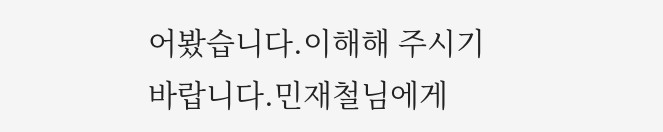어봤습니다.이해해 주시기 바랍니다.민재철님에게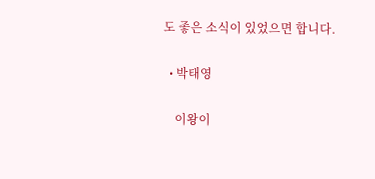도 좋은 소식이 있었으면 합니다.

  • 박태영

    이왕이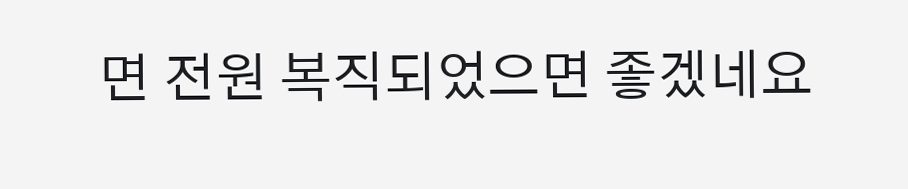면 전원 복직되었으면 좋겠네요